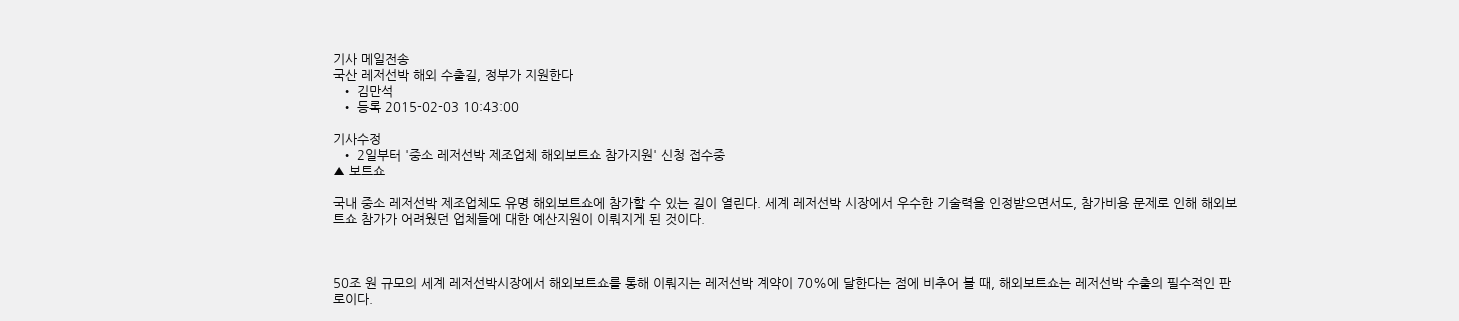기사 메일전송
국산 레저선박 해외 수출길, 정부가 지원한다
  • 김만석
  • 등록 2015-02-03 10:43:00

기사수정
  • 2일부터 '중소 레저선박 제조업체 해외보트쇼 참가지원' 신청 접수중
▲ 보트쇼

국내 중소 레저선박 제조업체도 유명 해외보트쇼에 참가할 수 있는 길이 열린다. 세계 레저선박 시장에서 우수한 기술력을 인정받으면서도, 참가비용 문제로 인해 해외보트쇼 참가가 어려웠던 업체들에 대한 예산지원이 이뤄지게 된 것이다.



50조 원 규모의 세계 레저선박시장에서 해외보트쇼를 통해 이뤄지는 레저선박 계약이 70%에 달한다는 점에 비추어 볼 때, 해외보트쇼는 레저선박 수출의 필수적인 판로이다.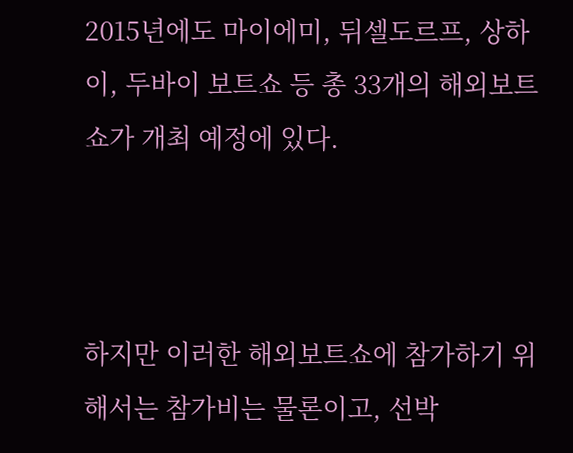2015년에도 마이에미, 뒤셀도르프, 상하이, 두바이 보트쇼 등 총 33개의 해외보트쇼가 개최 예정에 있다.



하지만 이러한 해외보트쇼에 참가하기 위해서는 참가비는 물론이고, 선박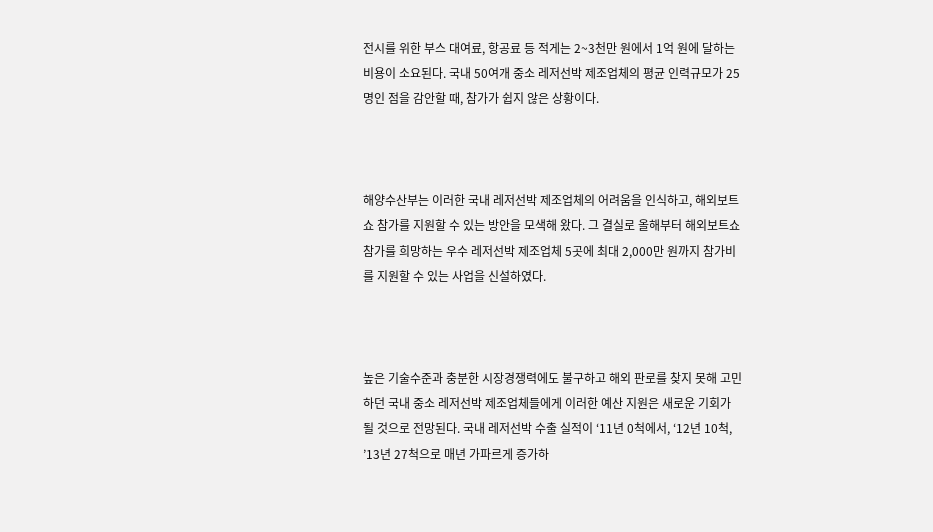전시를 위한 부스 대여료, 항공료 등 적게는 2~3천만 원에서 1억 원에 달하는 비용이 소요된다. 국내 50여개 중소 레저선박 제조업체의 평균 인력규모가 25명인 점을 감안할 때, 참가가 쉽지 않은 상황이다.



해양수산부는 이러한 국내 레저선박 제조업체의 어려움을 인식하고, 해외보트쇼 참가를 지원할 수 있는 방안을 모색해 왔다. 그 결실로 올해부터 해외보트쇼 참가를 희망하는 우수 레저선박 제조업체 5곳에 최대 2,000만 원까지 참가비를 지원할 수 있는 사업을 신설하였다.



높은 기술수준과 충분한 시장경쟁력에도 불구하고 해외 판로를 찾지 못해 고민하던 국내 중소 레저선박 제조업체들에게 이러한 예산 지원은 새로운 기회가 될 것으로 전망된다. 국내 레저선박 수출 실적이 ‘11년 0척에서, ‘12년 10척, ’13년 27척으로 매년 가파르게 증가하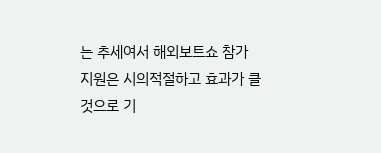는 추세여서 해외보트쇼 참가 지원은 시의적절하고 효과가 클 것으로 기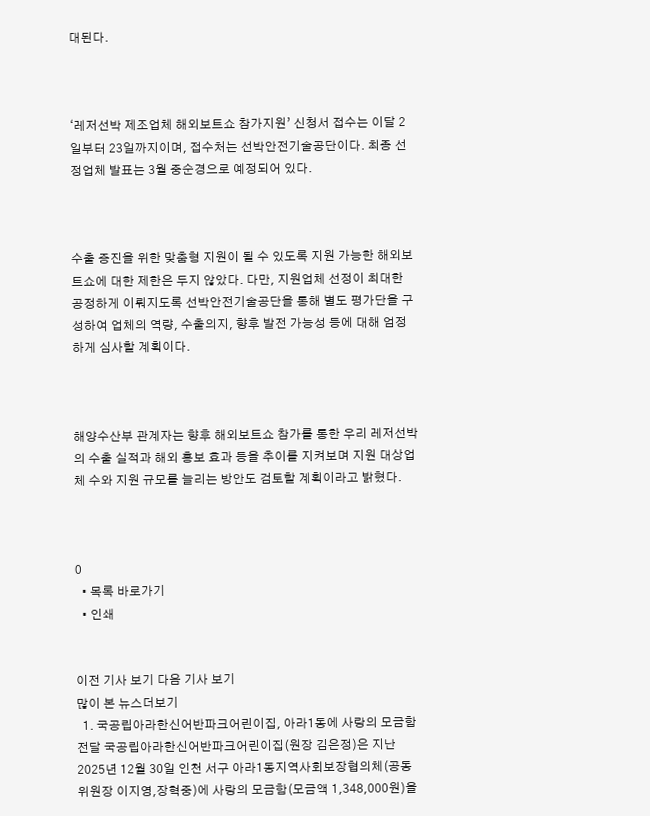대된다.



‘레저선박 제조업체 해외보트쇼 참가지원’ 신청서 접수는 이달 2일부터 23일까지이며, 접수처는 선박안전기술공단이다. 최종 선정업체 발표는 3월 중순경으로 예정되어 있다.



수출 증진을 위한 맞춤형 지원이 될 수 있도록 지원 가능한 해외보트쇼에 대한 제한은 두지 않았다. 다만, 지원업체 선정이 최대한 공정하게 이뤄지도록 선박안전기술공단을 통해 별도 평가단을 구성하여 업체의 역량, 수출의지, 향후 발전 가능성 등에 대해 엄정하게 심사할 계획이다.



해양수산부 관계자는 향후 해외보트쇼 참가를 통한 우리 레저선박의 수출 실적과 해외 홍보 효과 등을 추이를 지켜보며 지원 대상업체 수와 지원 규모를 늘리는 방안도 검토할 계획이라고 밝혔다.



0
  • 목록 바로가기
  • 인쇄


이전 기사 보기 다음 기사 보기
많이 본 뉴스더보기
  1. 국공립아라한신어반파크어린이집, 아라1동에 사랑의 모금함 전달 국공립아라한신어반파크어린이집(원장 김은정)은 지난 2025년 12월 30일 인천 서구 아라1동지역사회보장협의체(공동위원장 이지영,장혁중)에 사랑의 모금함(모금액 1,348,000원)을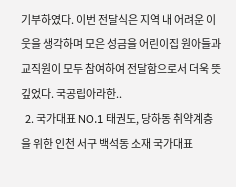기부하였다. 이번 전달식은 지역 내 어려운 이웃을 생각하며 모은 성금을 어린이집 원아들과 교직원이 모두 참여하여 전달함으로서 더욱 뜻깊었다. 국공립아라한..
  2. 국가대표 NO.1 태권도, 당하동 취약계층을 위한 인천 서구 백석동 소재 국가대표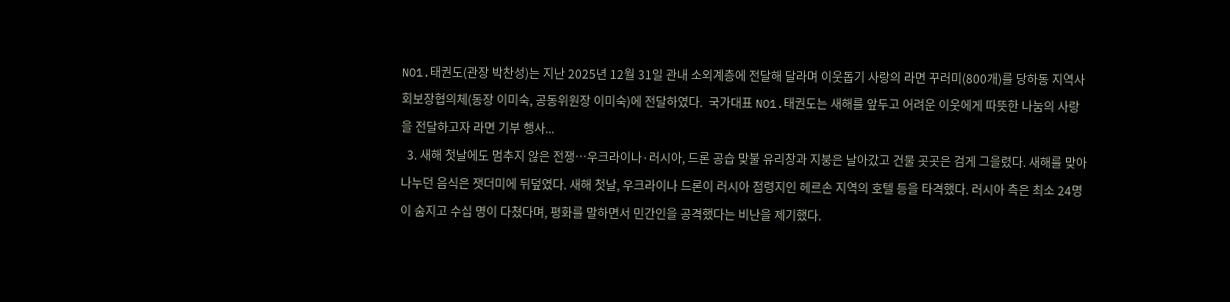NO1.태권도(관장 박찬성)는 지난 2025년 12월 31일 관내 소외계층에 전달해 달라며 이웃돕기 사랑의 라면 꾸러미(800개)를 당하동 지역사회보장협의체(동장 이미숙, 공동위원장 이미숙)에 전달하였다.  국가대표 NO1.태권도는 새해를 앞두고 어려운 이웃에게 따뜻한 나눔의 사랑을 전달하고자 라면 기부 행사...
  3. 새해 첫날에도 멈추지 않은 전쟁…우크라이나·러시아, 드론 공습 맞불 유리창과 지붕은 날아갔고 건물 곳곳은 검게 그을렸다. 새해를 맞아 나누던 음식은 잿더미에 뒤덮였다. 새해 첫날, 우크라이나 드론이 러시아 점령지인 헤르손 지역의 호텔 등을 타격했다. 러시아 측은 최소 24명이 숨지고 수십 명이 다쳤다며, 평화를 말하면서 민간인을 공격했다는 비난을 제기했다.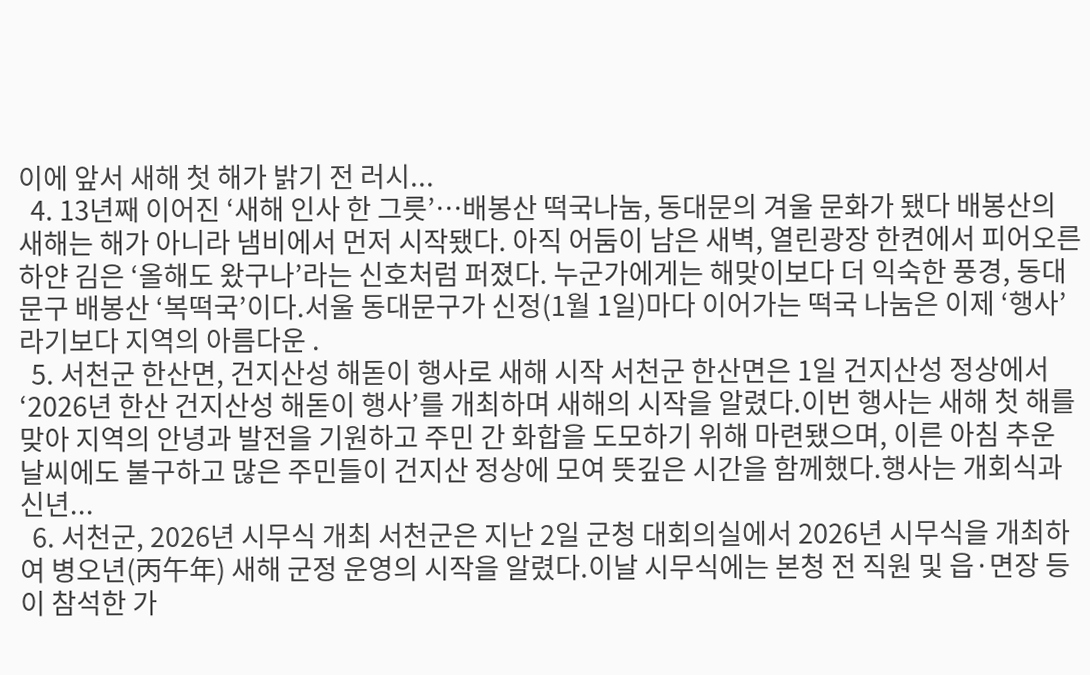이에 앞서 새해 첫 해가 밝기 전 러시...
  4. 13년째 이어진 ‘새해 인사 한 그릇’…배봉산 떡국나눔, 동대문의 겨울 문화가 됐다 배봉산의 새해는 해가 아니라 냄비에서 먼저 시작됐다. 아직 어둠이 남은 새벽, 열린광장 한켠에서 피어오른 하얀 김은 ‘올해도 왔구나’라는 신호처럼 퍼졌다. 누군가에게는 해맞이보다 더 익숙한 풍경, 동대문구 배봉산 ‘복떡국’이다.서울 동대문구가 신정(1월 1일)마다 이어가는 떡국 나눔은 이제 ‘행사’라기보다 지역의 아름다운 .
  5. 서천군 한산면, 건지산성 해돋이 행사로 새해 시작 서천군 한산면은 1일 건지산성 정상에서 ‘2026년 한산 건지산성 해돋이 행사’를 개최하며 새해의 시작을 알렸다.이번 행사는 새해 첫 해를 맞아 지역의 안녕과 발전을 기원하고 주민 간 화합을 도모하기 위해 마련됐으며, 이른 아침 추운 날씨에도 불구하고 많은 주민들이 건지산 정상에 모여 뜻깊은 시간을 함께했다.행사는 개회식과 신년...
  6. 서천군, 2026년 시무식 개최 서천군은 지난 2일 군청 대회의실에서 2026년 시무식을 개최하여 병오년(丙午年) 새해 군정 운영의 시작을 알렸다.이날 시무식에는 본청 전 직원 및 읍·면장 등이 참석한 가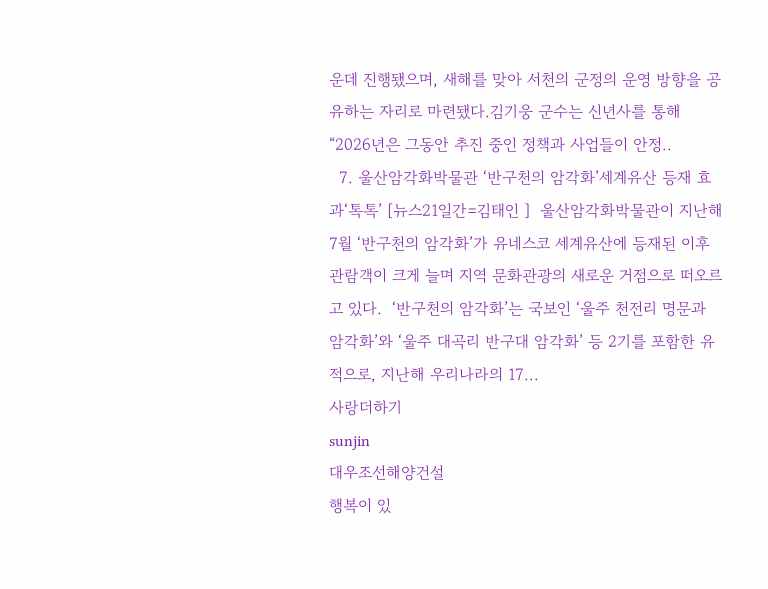운데 진행됐으며, 새해를 맞아 서천의 군정의 운영 방향을 공유하는 자리로 마련됐다.김기웅 군수는 신년사를 통해 “2026년은 그동안 추진 중인 정책과 사업들이 안정..
  7. 울산암각화박물관 ‘반구천의 암각화’세계유산 등재 효과‘톡톡’ [뉴스21일간=김태인 ]  울산암각화박물관이 지난해 7월 ‘반구천의 암각화’가 유네스코 세계유산에 등재된 이후 관람객이 크게 늘며 지역 문화관광의 새로운 거점으로 떠오르고 있다.  ‘반구천의 암각화’는 국보인 ‘울주 천전리 명문과 암각화’와 ‘울주 대곡리 반구대 암각화’ 등 2기를 포함한 유적으로, 지난해 우리나라의 17...
사랑더하기
sunjin
대우조선해양건설
행복이 있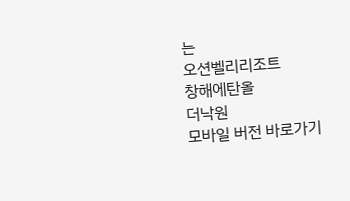는
오션벨리리조트
창해에탄올
더낙원
모바일 버전 바로가기